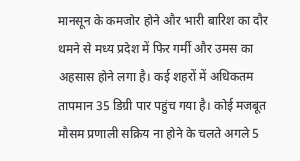मानसून के कमजोर होने और भारी बारिश का दौर थमने से मध्य प्रदेश में फिर गर्मी और उमस का अहसास होने लगा है। कई शहरों में अधिकतम तापमान 35 डिग्री पार पहुंच गया है। कोई मजबूत मौसम प्रणाली सक्रिय ना होने के चलते अगले 5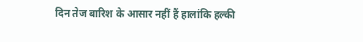दिन तेज बारिश के आसार नहीं हैं हालांकि हल्की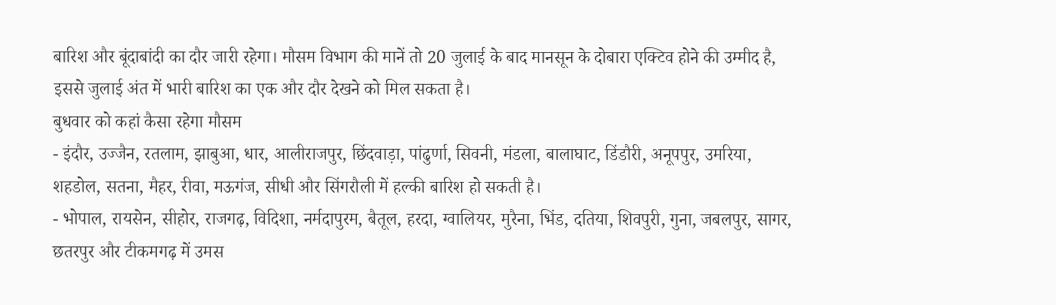बारिश और बूंदाबांदी का दौर जारी रहेगा। मौसम विभाग की मानें तो 20 जुलाई के बाद मानसून के दोबारा एक्टिव होने की उम्मीद है, इससे जुलाई अंत में भारी बारिश का एक और दौर देखने को मिल सकता है।
बुधवार को कहां कैसा रहेगा मौसम
- इंदौर, उज्जैन, रतलाम, झाबुआ, धार, आलीराजपुर, छिंदवाड़ा, पांढुर्णा, सिवनी, मंडला, बालाघाट, डिंडौरी, अनूपपुर, उमरिया, शहडोल, सतना, मैहर, रीवा, मऊगंज, सीधी और सिंगरौली में हल्की बारिश हो सकती है।
- भोपाल, रायसेन, सीहोर, राजगढ़, विदिशा, नर्मदापुरम, बैतूल, हरदा, ग्वालियर, मुरैना, भिंड, दतिया, शिवपुरी, गुना, जबलपुर, सागर, छतरपुर और टीकमगढ़ में उमस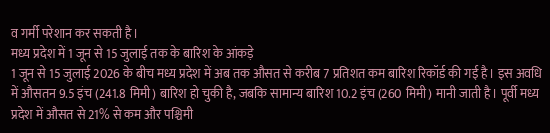व गर्मी परेशान कर सकती है।
मध्य प्रदेश में 1 जून से 15 जुलाई तक के बारिश के आंकड़े
1 जून से 15 जुलाई 2026 के बीच मध्य प्रदेश में अब तक औसत से करीब 7 प्रतिशत कम बारिश रिकॉर्ड की गई है। इस अवधि में औसतन 9.5 इंच (241.8 मिमी) बारिश हो चुकी है, जबकि सामान्य बारिश 10.2 इंच (260 मिमी) मानी जाती है। पूर्वी मध्य प्रदेश में औसत से 21% से कम और पश्चिमी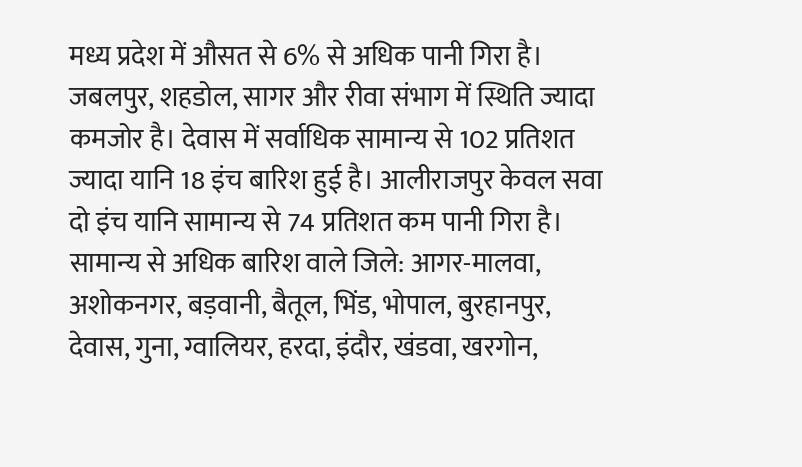मध्य प्रदेश में औसत से 6% से अधिक पानी गिरा है। जबलपुर, शहडोल, सागर और रीवा संभाग में स्थिति ज्यादा कमजोर है। देवास में सर्वाधिक सामान्य से 102 प्रतिशत ज्यादा यानि 18 इंच बारिश हुई है। आलीराजपुर केवल सवा दो इंच यानि सामान्य से 74 प्रतिशत कम पानी गिरा है।
सामान्य से अधिक बारिश वाले जिले: आगर-मालवा, अशोकनगर, बड़वानी, बैतूल, भिंड, भोपाल, बुरहानपुर, देवास, गुना, ग्वालियर, हरदा, इंदौर, खंडवा, खरगोन,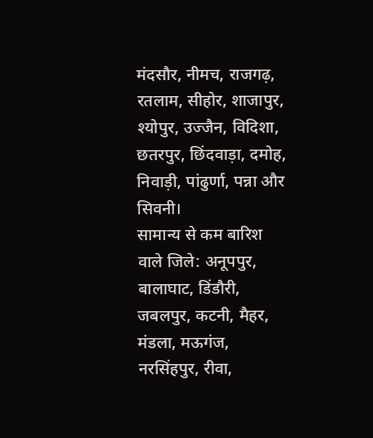मंदसौर, नीमच, राजगढ़, रतलाम, सीहोर, शाजापुर, श्योपुर, उज्जैन, विदिशा, छतरपुर, छिंदवाड़ा, दमोह, निवाड़ी, पांढुर्णा, पन्ना और सिवनी।
सामान्य से कम बारिश वाले जिले: अनूपपुर, बालाघाट, डिंडौरी, जबलपुर, कटनी, मैहर, मंडला, मऊगंज, नरसिंहपुर, रीवा,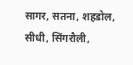सागर, सतना, शहडोल, सीधी, सिंगरौली,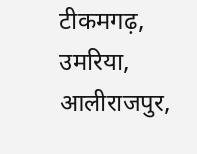टीकमगढ़, उमरिया, आलीराजपुर,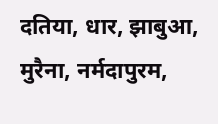दतिया, धार, झाबुआ, मुरैना, नर्मदापुरम,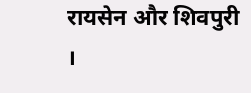रायसेन और शिवपुरी ।